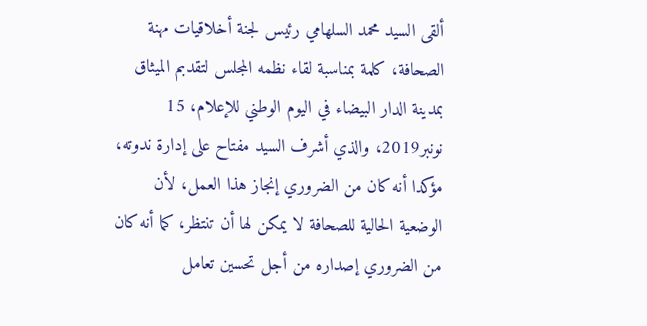ألقى السيد محمد السلهامي رئيس لجنة أخلاقيات مهنة الصحافة، كلمة بمناسبة لقاء نظمه المجلس لتقدبم الميثاق بمدينة الدار البيضاء في اليوم الوطني للإعلام، 15 نونبر2019، والذي أشرف السيد مفتاح على إدارة ندوته، مؤكدا أنه كان من الضروري إنجاز هذا العمل، لأن الوضعية الحالية للصحافة لا يمكن لها أن تنتظر، كما أنه كان من الضروري إصداره من أجل تحسين تعامل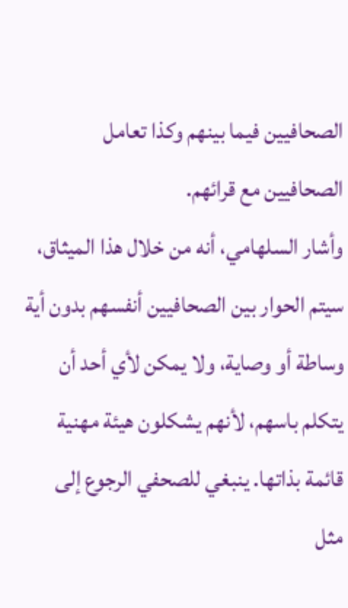الصحافيين فيما بينهم وكذا تعامل الصحافيين مع قرائهم.
وأشار السلهامي، أنه من خلال هذا الميثاق، سيتم الحوار بين الصحافيين أنفسهم بدون أية وساطة أو وصاية، ولا يمكن لأي أحد أن يتكلم باسهم، لأنهم يشكلون هيئة مهنية قائمة بذاتها. ينبغي للصحفي الرجوع إلى مثل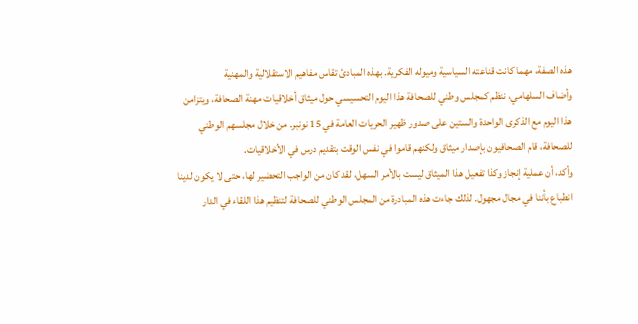هذه الصفة، مهما كانت قناعته السياسية وميوله الفكرية. بهذه المبادئ تقاس مفاهيم الاستقلالية والمهنية
وأضاف السلهامي، ننظم كمجلس وطني للصحافة هذا اليوم التحسيسي حول ميثاق أخلاقيات مهنة الصحافة، ويتزامن هذا اليوم مع الذكرى الواحدة والستين على صدور ظهير الحريات العامة في 15 نونبر. من خلال مجلسهم الوطني للصحافة، قام الصحافيون بإصدار ميثاق ولكنهم قاموا في نفس الوقت بتقديم درس في الأخلاقيات.
وأكد، أن عملية إنجاز وكذا تفعيل هذا الميثاق ليست بالأمر السهل، لقد كان من الواجب التحضير لها، حتى لا يكون لدينا انطباع بأننا في مجال مجهول. لذلك جاءت هذه المبادرة من المجلس الوطني للصحافة لتنظيم هذا اللقاء في الدار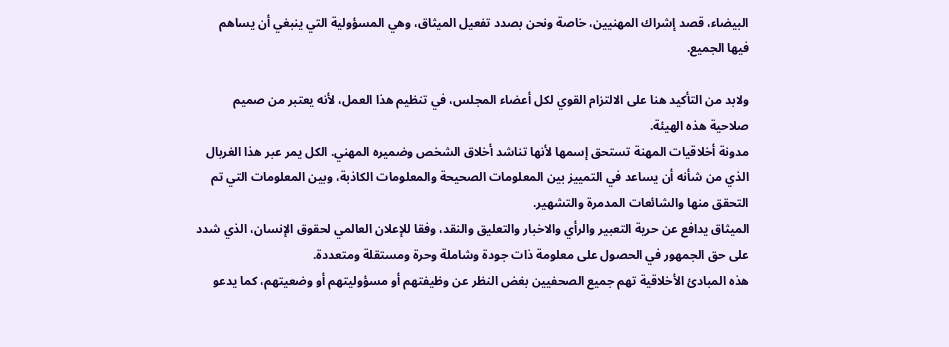البيضاء، قصد إشراك المهنيين، خاصة ونحن بصدد تفعيل الميثاق، وهي المسؤولية التي ينبغي أن يساهم فيها الجميع.

ولابد من التأكيد هنا على الالتزام القوي لكل أعضاء المجلس، في تنظيم هذا العمل، لأنه يعتبر من صميم صلاحية هذه الهيئة.
مدونة أخلاقيات المهنة تستحق إسمها لأنها تناشد أخلاق الشخص وضميره المهني. الكل يمر عبر هذا الغربال الذي من شأنه أن يساعد في التمييز بين المعلومات الصحيحة والمعلومات الكاذبة، وبين المعلومات التي تم التحقق منها والشائعات المدمرة والتشهير.
الميثاق يدافع عن حرية التعبير والرأي والاخبار والتعليق والنقد، وفقا للإعلان العالمي لحقوق الإنسان، الذي شدد على حق الجمهور في الحصول على معلومة ذات جودة وشاملة وحرة ومستقلة ومتعددة.
هذه المبادئ الأخلاقية تهم جميع الصحفيين بغض النظر عن وظيفتهم أو مسؤوليتهم أو وضعيتهم، كما يدعو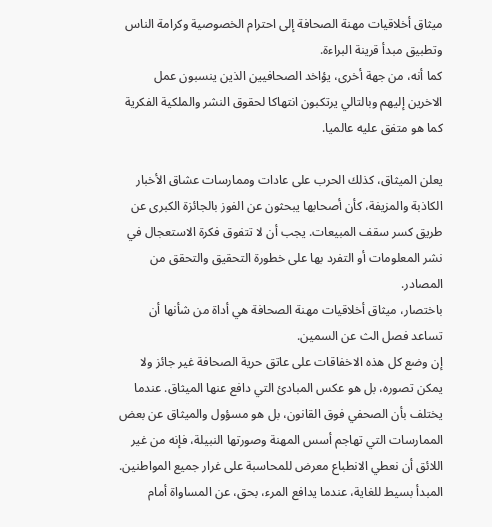ميثاق أخلاقيات مهنة الصحافة إلى احترام الخصوصية وكرامة الناس وتطبيق مبدأ قرينة البراءة.
كما أنه، من جهة أخرى، يؤاخد الصحافيين الذين ينسبون عمل الاخرين إليهم وبالتالي يرتكبون انتهاكا لحقوق النشر والملكية الفكرية كما هو متفق عليه عالميا.

يعلن الميثاق، كذلك الحرب على عادات وممارسات عشاق الأخبار الكاذبة والمزيفة، كأن أصحابها يبحثون عن الفوز بالجائزة الكبرى عن طريق كسر سقف المبيعات. يجب أن لا تتفوق فكرة الاستعجال في نشر المعلومات أو التفرد بها على خطورة التحقيق والتحقق من المصادر.
باختصار، ميثاق أخلاقيات مهنة الصحافة هي أداة من شأنها أن تساعد فصل الث عن السمين.
إن وضع كل هذه الاخفاقات على عاتق حرية الصحافة غير جائز ولا يمكن تصوره، بل هو عكس المبادئ التي دافع عنها الميثاق. عندما يختلف بأن الصحفي فوق القانون، بل هو مسؤول والميثاق عن بعض الممارسات التي تهاجم أسس المهنة وصورتها النبيلة، فإنه من غير اللائق أن نعطي الانطباع معرض للمحاسبة على غرار جميع المواطنين.
المبدأ بسيط للغاية، عندما يدافع المرء، بحق، عن المساواة أمام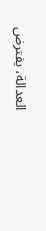العدالة، يفترض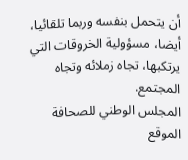أن يتحمل بنفسه وربما تلقائيا، أيضا، مسؤولية الخروقات التي يرتكبها، تجاه زملائه وتجاه المجتمع.
المجلس الوطني للصحافة الموقع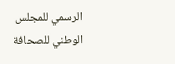الرسمي للمجلس الوطني للصحافة